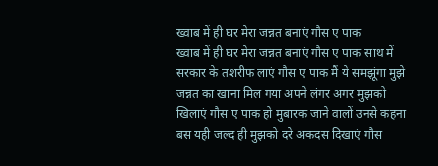ख्वाब में ही घर मेरा जन्नत बनाएं गौस ए पाक
ख्वाब में ही घर मेरा जन्नत बनाएं गौस ए पाक साथ में सरकार के तशरीफ लाएं गौस ए पाक मैं ये समझूंगा मुझे जन्नत का खाना मिल गया अपने लंगर अगर मुझको खिलाएं गौस ए पाक हो मुबारक जाने वालों उनसे कहना बस यही जल्द ही मुझको दरे अकदस दिखाएं गौस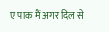ए पाक मैं अगर दिल से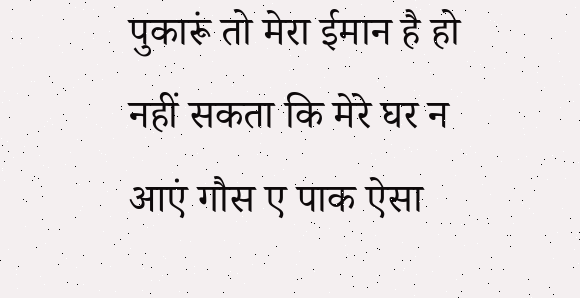पुकारूं तो मेरा ईमान है हो नहीं सकता कि मेरे घर न आएं गौस ए पाक ऐसा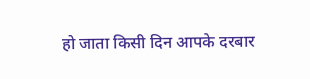हो जाता किसी दिन आपके दरबार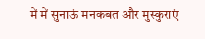में में सुनाऊं मनकबत और मुस्कुराएं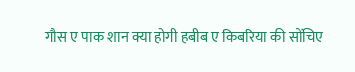गौस ए पाक शान क्या होगी हबीब ए किबरिया की सोंचिए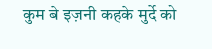कुम बे इज़नी कहके मुर्दे को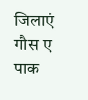जिलाएं गौस ए पाक